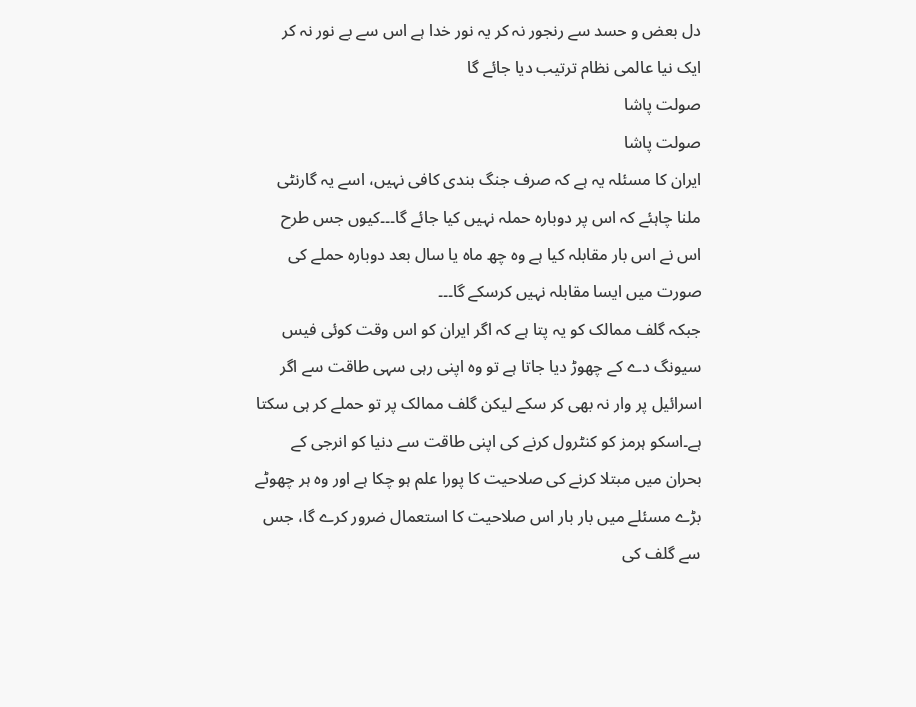دل بعض و حسد سے رنجور نہ کر یہ نور خدا ہے اس سے بے نور نہ کر
ایک نیا عالمی نظام ترتیب دیا جائے گا
صولت پاشا
صولت پاشا
ایران کا مسئلہ یہ ہے کہ صرف جنگ بندی کافی نہیں، اسے یہ گارنٹی ملنا چاہئے کہ اس پر دوبارہ حملہ نہیں کیا جائے گا۔۔۔کیوں جس طرح اس نے اس بار مقابلہ کیا ہے وہ چھ ماہ یا سال بعد دوبارہ حملے کی صورت میں ایسا مقابلہ نہیں کرسکے گا۔۔۔
جبکہ گلف ممالک کو یہ پتا ہے کہ اگر ایران کو اس وقت کوئی فیس سیونگ دے کے چھوڑ دیا جاتا ہے تو وہ اپنی رہی سہی طاقت سے اگر اسرائیل پر وار نہ بھی کر سکے لیکن گلف ممالک پر تو حملے کر ہی سکتا ہے۔اسکو ہرمز کو کنٹرول کرنے کی اپنی طاقت سے دنیا کو انرجی کے بحران میں مبتلا کرنے کی صلاحیت کا پورا علم ہو چکا ہے اور وہ ہر چھوٹے بڑے مسئلے میں بار بار اس صلاحیت کا استعمال ضرور کرے گا، جس سے گلف کی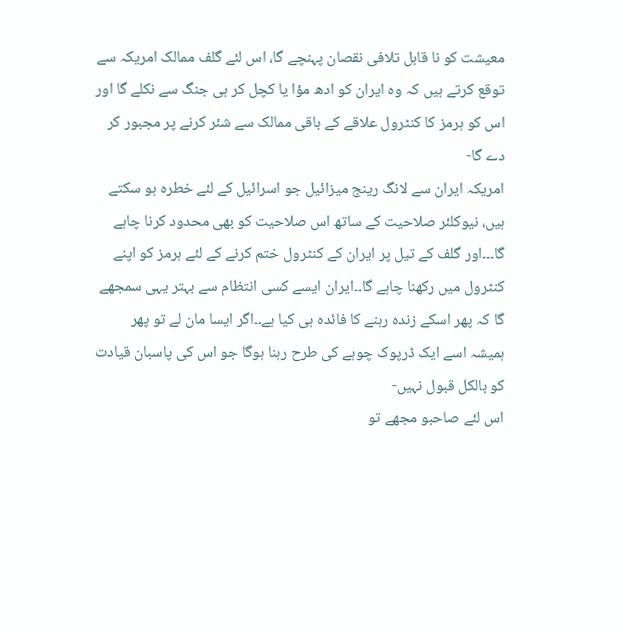معیشت کو نا قابل تلافی نقصان پہنچے گا، اس لئے گلف ممالک امریکہ سے توقع کرتے ہیں کہ وہ ایران کو ادھ مؤا یا کچل کر ہی جنگ سے نکلے گا اور اس کو ہرمز کا کنٹرول علاقے کے باقی ممالک سے شئر کرنے پر مجبور کر دے گا-
امریکہ ایران سے لانگ رینج میزائیل جو اسرائیل کے لئے خطرہ ہو سکتے ہیں، نیوکلئر صلاحیت کے ساتھ اس صلاحیت کو بھی محدود کرنا چاہے گا۔۔۔اور گلف کے تیل پر ایران کے کنٹرول ختم کرنے کے لئے ہرمز کو اپنے کنٹرول میں رکھنا چاہے گا۔۔ایران ایسے کسی انتظام سے بہتر یہی سمجھے گا کہ پھر اسکے زندہ رہنے کا فائدہ ہی کیا ہے۔۔اگر ایسا مان لے تو پھر ہمیشہ اسے ایک ڈرپوک چوہے کی طرح رہنا ہوگا جو اس کی پاسبان قیادت کو بالکل قبول نہیں-
اس لئے صاحبو مجھے تو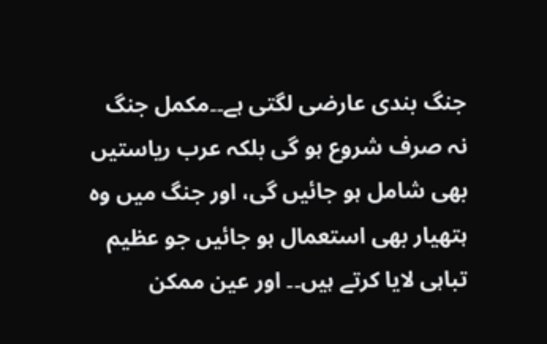جنگ بندی عارضی لگتی ہے۔۔مکمل جنگ نہ صرف شروع ہو گی بلکہ عرب ریاستیں بھی شامل ہو جائیں گی، اور جنگ میں وہ ہتھیار بھی استعمال ہو جائیں جو عظیم تباہی لایا کرتے ہیں۔۔ اور عین ممکن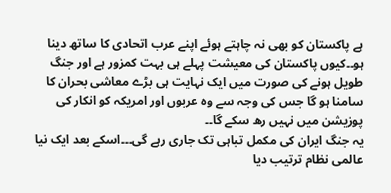ہے پاکستان کو بھی نہ چاہتے ہوئے اپنے عرب اتحادی کا ساتھ دینا ہو۔۔کیوں پاکستان کی معیشت پہلے ہی بہت کمزور ہے اور جنگ طویل ہونے کی صورت میں ایک نہایت ہی بڑے معاشی بحران کا سامنا ہو گا جس کی وجہ سے وہ عربوں اور امریکہ کو انکار کی پوزیشن میں نہیں رھ سکے گا۔۔
یہ جنگ ایران کی مکمل تباہی تک جاری رہے گی۔۔۔اسکے بعد ایک نیا عالمی نظام ترتیب دیا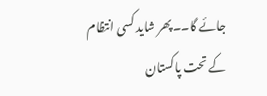جائے گا۔۔پھر شاید کسی انتظام کے تحت پاکستان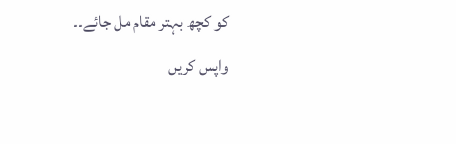کو کچھ بہتر مقام مل جائے۔۔
واپس کریں